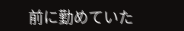前に勤めていた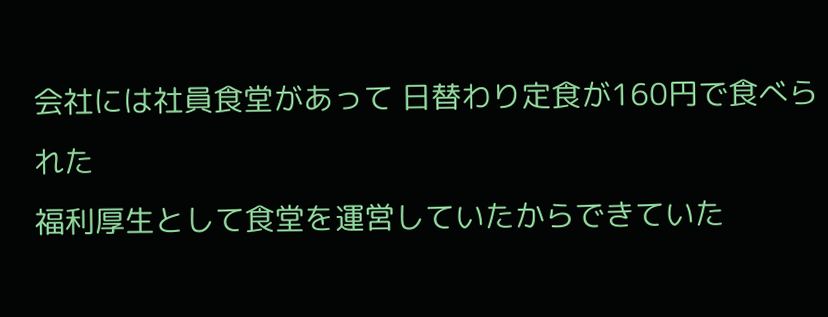会社には社員食堂があって 日替わり定食が160円で食べられた
福利厚生として食堂を運営していたからできていた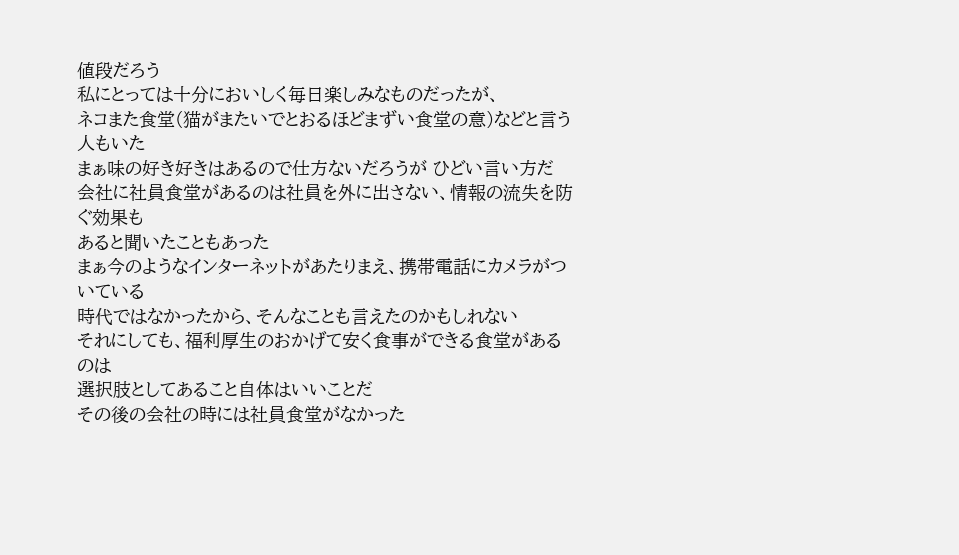値段だろう
私にとっては十分においしく毎日楽しみなものだったが、
ネコまた食堂(猫がまたいでとおるほどまずい食堂の意)などと言う人もいた
まぁ味の好き好きはあるので仕方ないだろうが ひどい言い方だ
会社に社員食堂があるのは社員を外に出さない、情報の流失を防ぐ効果も
あると聞いたこともあった
まぁ今のようなインターネットがあたりまえ、携帯電話にカメラがついている
時代ではなかったから、そんなことも言えたのかもしれない
それにしても、福利厚生のおかげて安く食事ができる食堂があるのは
選択肢としてあること自体はいいことだ
その後の会社の時には社員食堂がなかった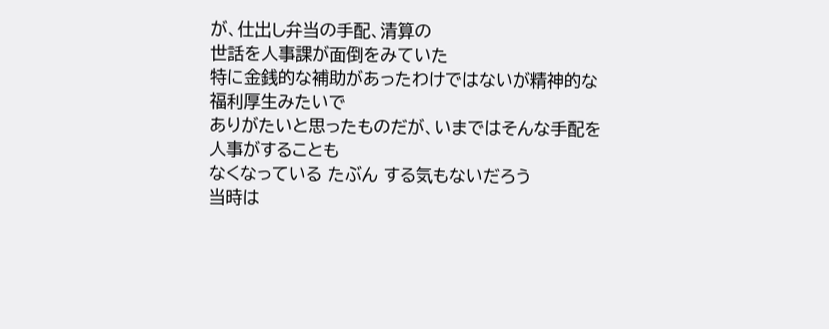が、仕出し弁当の手配、清算の
世話を人事課が面倒をみていた
特に金銭的な補助があったわけではないが精神的な福利厚生みたいで
ありがたいと思ったものだが、いまではそんな手配を人事がすることも
なくなっている たぶん する気もないだろう
当時は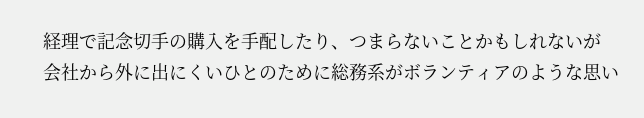経理で記念切手の購入を手配したり、つまらないことかもしれないが
会社から外に出にくいひとのために総務系がボランティアのような思い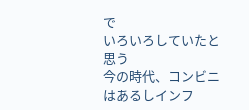で
いろいろしていたと思う
今の時代、コンビニはあるしインフ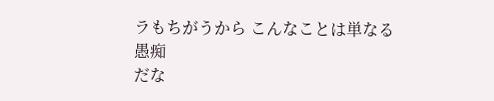ラもちがうから こんなことは単なる愚痴
だな